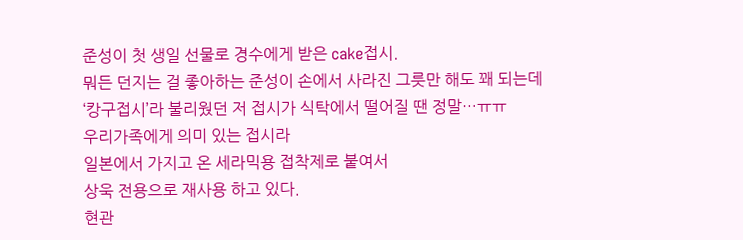준성이 첫 생일 선물로 경수에게 받은 cake접시.
뭐든 던지는 걸 좋아하는 준성이 손에서 사라진 그릇만 해도 꽤 되는데
‘캉구접시’라 불리웠던 저 접시가 식탁에서 떨어질 땐 정말…ㅠㅠ
우리가족에게 의미 있는 접시라
일본에서 가지고 온 세라믹용 접착제로 붙여서
상욱 전용으로 재사용 하고 있다.
현관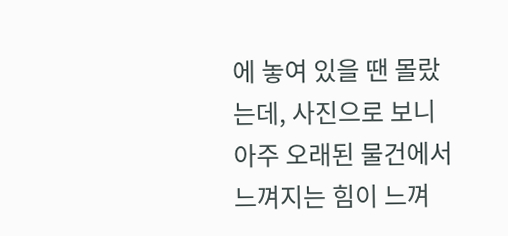에 놓여 있을 땐 몰랐는데, 사진으로 보니
아주 오래된 물건에서 느껴지는 힘이 느껴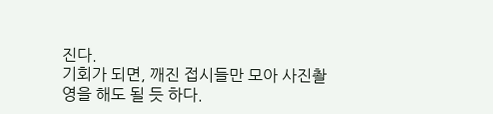진다.
기회가 되면, 깨진 접시들만 모아 사진촬영을 해도 될 듯 하다.